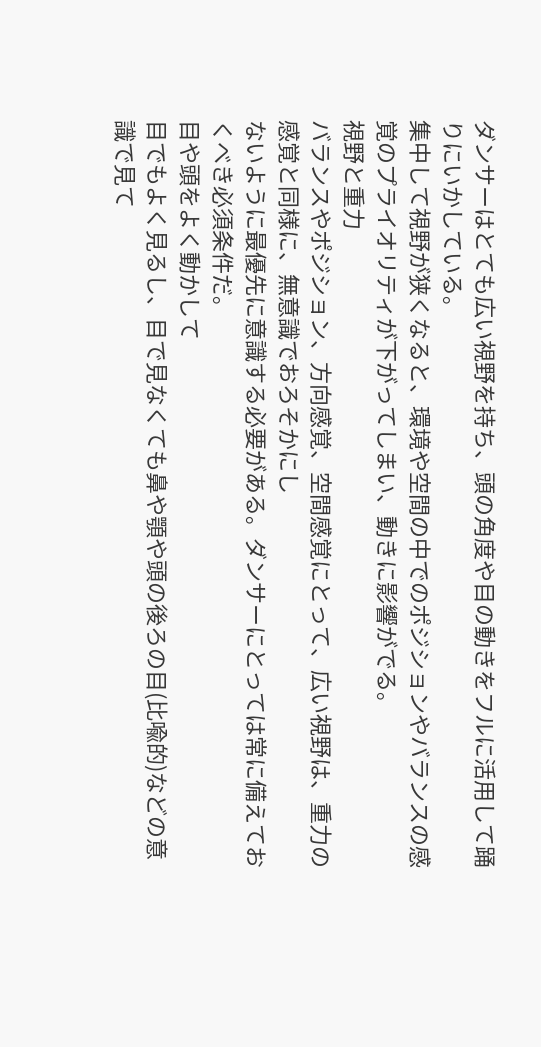ダンサーはとても広い視野を持ち、頭の角度や目の動きをフルに活用して踊りにいかしている。
集中して視野が狭くなると、環境や空間の中でのポジションやバランスの感覚のプライオリティが下がってしまい、動きに影響がでる。
視野と重力
バランスやポジション、方向感覚、空間感覚にとって、広い視野は、重力の感覚と同様に、無意識でおろそかにし
ないように最優先に意識する必要がある。ダンサーにとっては常に備えておくべき必須条件だ。
目や頭をよく動かして
目でもよく見るし、目で見なくても鼻や顎や頭の後ろの目(比喩的)などの意識で見て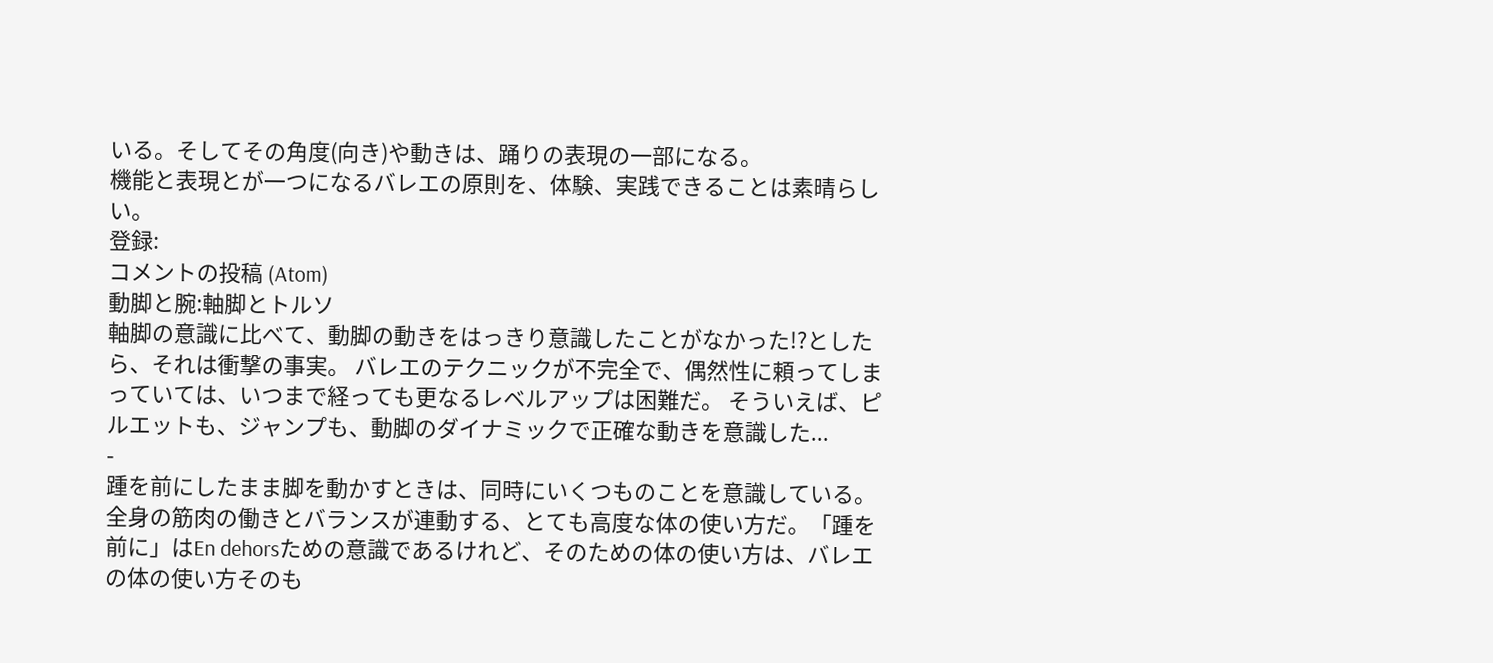いる。そしてその角度(向き)や動きは、踊りの表現の一部になる。
機能と表現とが一つになるバレエの原則を、体験、実践できることは素晴らしい。
登録:
コメントの投稿 (Atom)
動脚と腕:軸脚とトルソ
軸脚の意識に比べて、動脚の動きをはっきり意識したことがなかった!?としたら、それは衝撃の事実。 バレエのテクニックが不完全で、偶然性に頼ってしまっていては、いつまで経っても更なるレベルアップは困難だ。 そういえば、ピルエットも、ジャンプも、動脚のダイナミックで正確な動きを意識した...
-
踵を前にしたまま脚を動かすときは、同時にいくつものことを意識している。全身の筋肉の働きとバランスが連動する、とても高度な体の使い方だ。「踵を前に」はEn dehorsための意識であるけれど、そのための体の使い方は、バレエの体の使い方そのも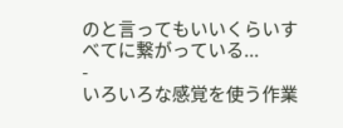のと言ってもいいくらいすべてに繋がっている...
-
いろいろな感覚を使う作業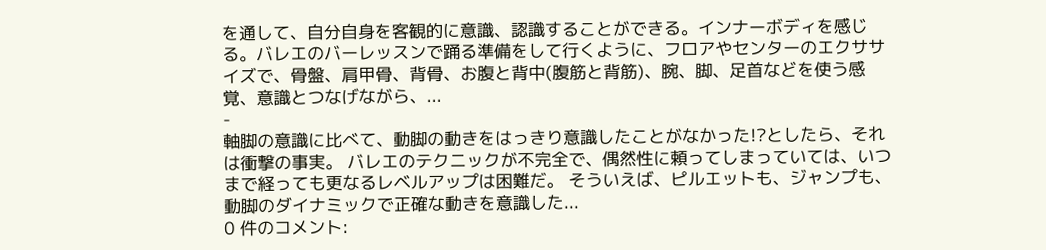を通して、自分自身を客観的に意識、認識することができる。インナーボディを感じる。バレエのバーレッスンで踊る準備をして行くように、フロアやセンターのエクササイズで、骨盤、肩甲骨、背骨、お腹と背中(腹筋と背筋)、腕、脚、足首などを使う感覚、意識とつなげながら、...
-
軸脚の意識に比べて、動脚の動きをはっきり意識したことがなかった!?としたら、それは衝撃の事実。 バレエのテクニックが不完全で、偶然性に頼ってしまっていては、いつまで経っても更なるレベルアップは困難だ。 そういえば、ピルエットも、ジャンプも、動脚のダイナミックで正確な動きを意識した...
0 件のコメント: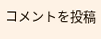コメントを投稿